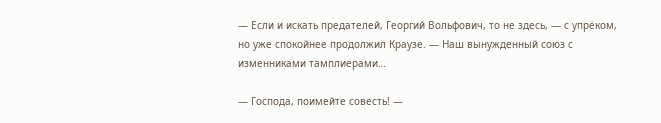— Если и искать предателей, Георгий Вольфович, то не здесь, — с упрёком, но уже спокойнее продолжил Краузе. — Наш вынужденный союз с изменниками тамплиерами…

— Господа, поимейте совесть! —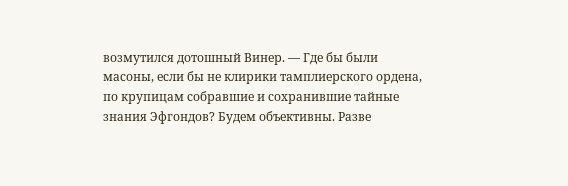возмутился дотошный Винер. — Где бы были масоны, если бы не клирики тамплиерского ордена, по крупицам собравшие и сохранившие тайные знания Эфгондов? Будем объективны. Разве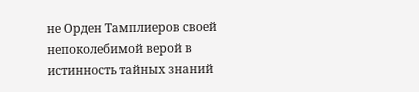не Орден Тамплиеров своей непоколебимой верой в истинность тайных знаний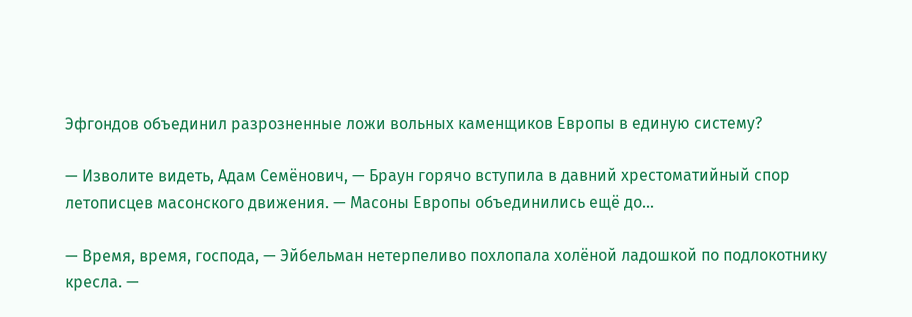Эфгондов объединил разрозненные ложи вольных каменщиков Европы в единую систему?

— Изволите видеть, Адам Семёнович, — Браун горячо вступила в давний хрестоматийный спор летописцев масонского движения. — Масоны Европы объединились ещё до…

— Время, время, господа, — Эйбельман нетерпеливо похлопала холёной ладошкой по подлокотнику кресла. —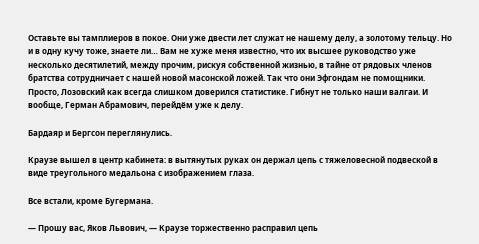Оставьте вы тамплиеров в покое. Они уже двести лет служат не нашему делу, а золотому тельцу. Но и в одну кучу тоже, знаете ли… Вам не хуже меня известно, что их высшее руководство уже несколько десятилетий, между прочим, рискуя собственной жизнью, в тайне от рядовых членов братства сотрудничает с нашей новой масонской ложей. Так что они Эфгондам не помощники. Просто, Лозовский как всегда слишком доверился статистике. Гибнут не только наши валгаи. И вообще, Герман Абрамович, перейдём уже к делу.

Бардаяр и Бергсон переглянулись.

Краузе вышел в центр кабинета: в вытянутых руках он держал цепь с тяжеловесной подвеской в виде треугольного медальона с изображением глаза.

Все встали, кроме Бугермана.

— Прошу вас, Яков Львович, — Краузе торжественно расправил цепь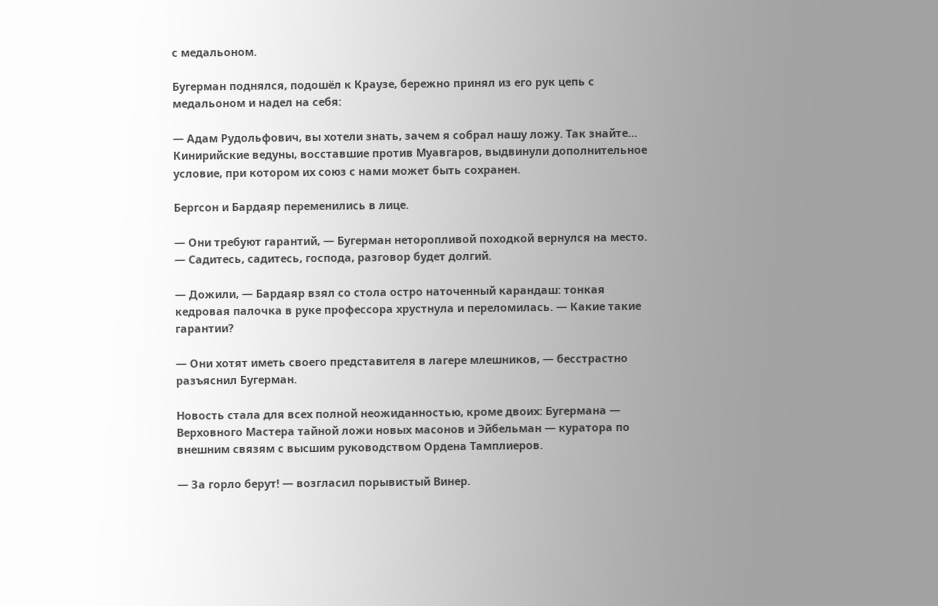с медальоном.

Бугерман поднялся, подошёл к Краузе, бережно принял из его рук цепь с медальоном и надел на себя:

— Адам Рудольфович, вы хотели знать, зачем я собрал нашу ложу. Так знайте… Кинирийские ведуны, восставшие против Муавгаров, выдвинули дополнительное условие, при котором их союз с нами может быть сохранен.

Бергсон и Бардаяр переменились в лице.

— Они требуют гарантий, — Бугерман неторопливой походкой вернулся на место. — Садитесь, садитесь, господа, разговор будет долгий.

— Дожили, — Бардаяр взял со стола остро наточенный карандаш: тонкая кедровая палочка в руке профессора хрустнула и переломилась. — Какие такие гарантии?

— Они хотят иметь своего представителя в лагере млешников, — бесстрастно разъяснил Бугерман.

Новость стала для всех полной неожиданностью, кроме двоих: Бугермана — Верховного Мастера тайной ложи новых масонов и Эйбельман — куратора по внешним связям с высшим руководством Ордена Тамплиеров.

— За горло берут! — возгласил порывистый Винер.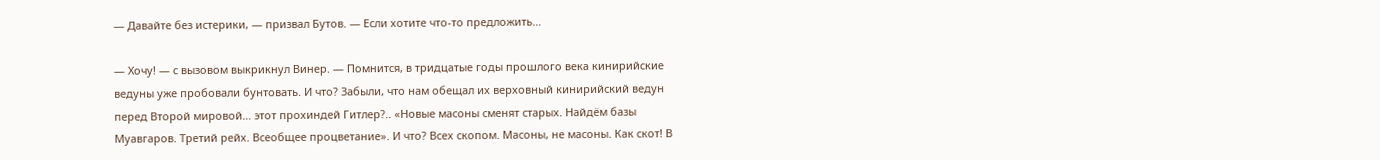— Давайте без истерики, — призвал Бутов. — Если хотите что-то предложить…

— Хочу! — с вызовом выкрикнул Винер. — Помнится, в тридцатые годы прошлого века кинирийские ведуны уже пробовали бунтовать. И что? Забыли, что нам обещал их верховный кинирийский ведун перед Второй мировой… этот прохиндей Гитлер?.. «Новые масоны сменят старых. Найдём базы Муавгаров. Третий рейх. Всеобщее процветание». И что? Всех скопом. Масоны, не масоны. Как скот! В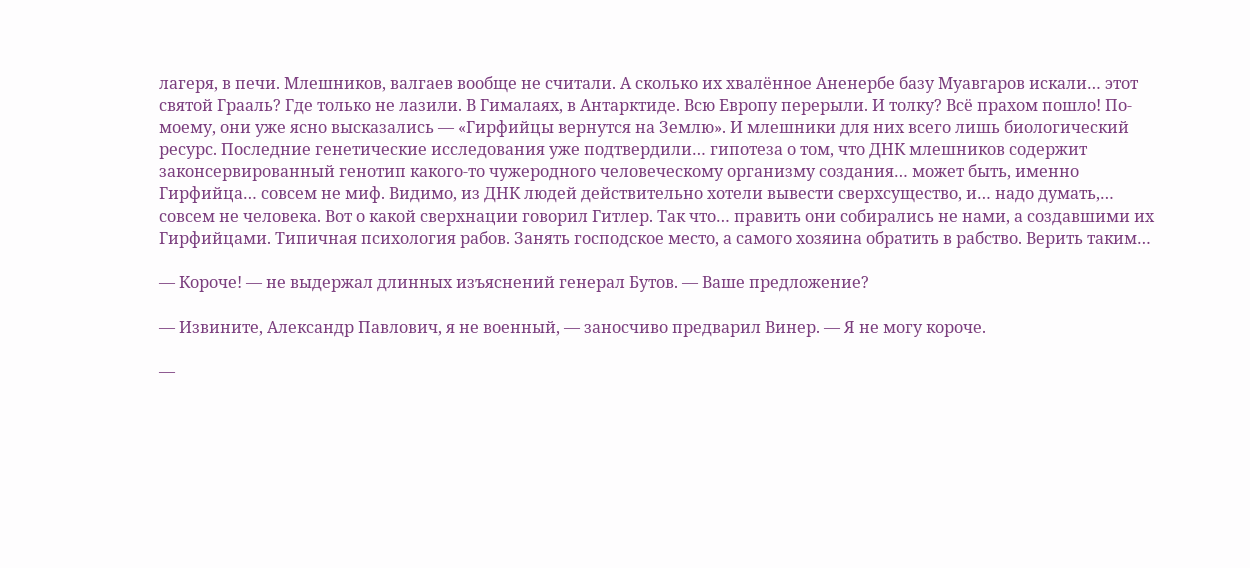лагеря, в печи. Млешников, валгаев вообще не считали. А сколько их хвалённое Аненербе базу Муавгаров искали… этот святой Грааль? Где только не лазили. В Гималаях, в Антарктиде. Всю Европу перерыли. И толку? Всё прахом пошло! По-моему, они уже ясно высказались — «Гирфийцы вернутся на Землю». И млешники для них всего лишь биологический ресурс. Последние генетические исследования уже подтвердили… гипотеза о том, что ДНК млешников содержит законсервированный генотип какого-то чужеродного человеческому организму создания… может быть, именно Гирфийца… совсем не миф. Видимо, из ДНК людей действительно хотели вывести сверхсущество, и… надо думать,… совсем не человека. Вот о какой сверхнации говорил Гитлер. Так что… править они собирались не нами, а создавшими их Гирфийцами. Типичная психология рабов. Занять господское место, а самого хозяина обратить в рабство. Верить таким…

— Короче! — не выдержал длинных изъяснений генерал Бутов. — Ваше предложение?

— Извините, Александр Павлович, я не военный, — заносчиво предварил Винер. — Я не могу короче.

—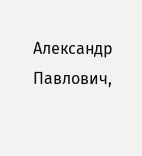Александр Павлович,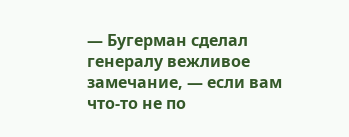— Бугерман сделал генералу вежливое замечание, — если вам что-то не по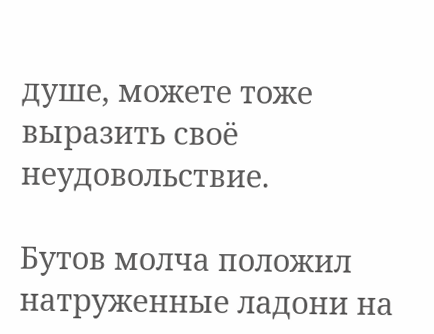душе, можете тоже выразить своё неудовольствие.

Бутов молча положил натруженные ладони на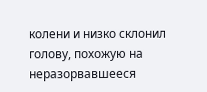колени и низко склонил голову, похожую на неразорвавшееся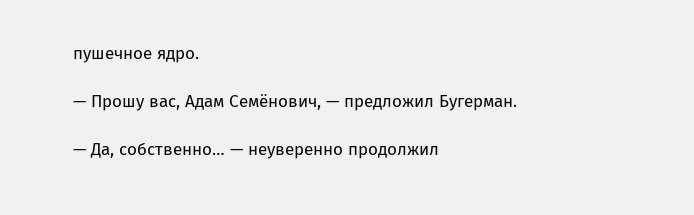пушечное ядро.

— Прошу вас, Адам Семёнович, — предложил Бугерман.

— Да, собственно… — неуверенно продолжил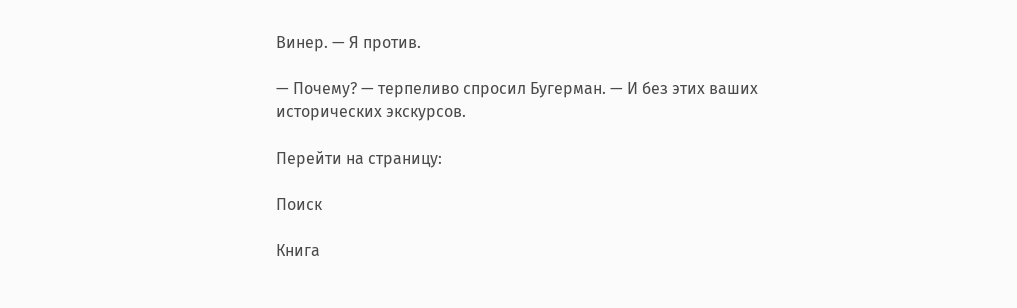Винер. — Я против.

— Почему? — терпеливо спросил Бугерман. — И без этих ваших исторических экскурсов.

Перейти на страницу:

Поиск

Книга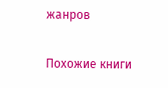жанров

Похожие книги